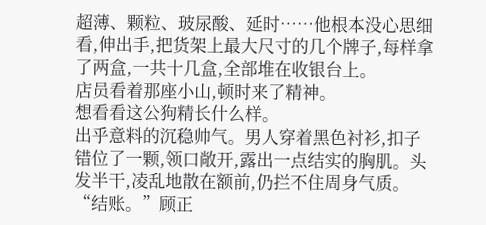超薄、颗粒、玻尿酸、延时……他根本没心思细看,伸出手,把货架上最大尺寸的几个牌子,每样拿了两盒,一共十几盒,全部堆在收银台上。
店员看着那座小山,顿时来了精神。
想看看这公狗精长什么样。
出乎意料的沉稳帅气。男人穿着黑色衬衫,扣子错位了一颗,领口敞开,露出一点结实的胸肌。头发半干,凌乱地散在额前,仍拦不住周身气质。
“结账。”顾正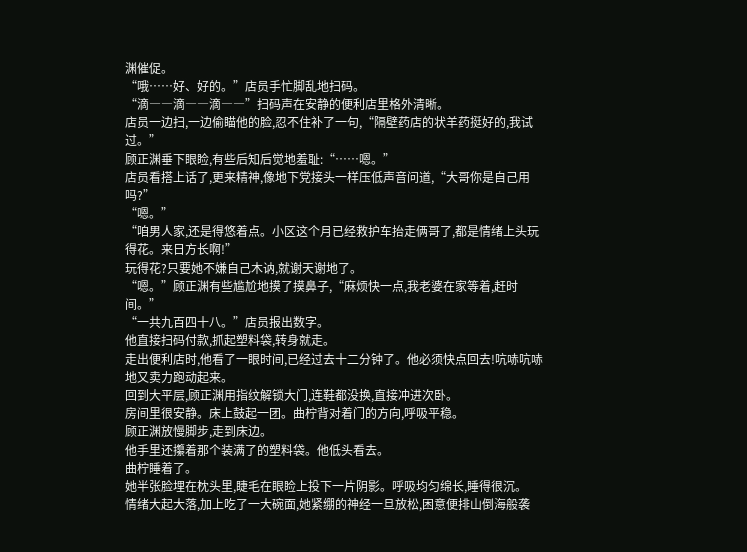渊催促。
“哦……好、好的。”店员手忙脚乱地扫码。
“滴――滴――滴――”扫码声在安静的便利店里格外清晰。
店员一边扫,一边偷瞄他的脸,忍不住补了一句,“隔壁药店的状羊药挺好的,我试过。”
顾正渊垂下眼睑,有些后知后觉地羞耻:“……嗯。”
店员看搭上话了,更来精神,像地下党接头一样压低声音问道,“大哥你是自己用吗?”
“嗯。”
“咱男人家,还是得悠着点。小区这个月已经救护车抬走俩哥了,都是情绪上头玩得花。来日方长啊!”
玩得花?只要她不嫌自己木讷,就谢天谢地了。
“嗯。”顾正渊有些尴尬地摸了摸鼻子,“麻烦快一点,我老婆在家等着,赶时间。”
“一共九百四十八。”店员报出数字。
他直接扫码付款,抓起塑料袋,转身就走。
走出便利店时,他看了一眼时间,已经过去十二分钟了。他必须快点回去!吭哧吭哧地又卖力跑动起来。
回到大平层,顾正渊用指纹解锁大门,连鞋都没换,直接冲进次卧。
房间里很安静。床上鼓起一团。曲柠背对着门的方向,呼吸平稳。
顾正渊放慢脚步,走到床边。
他手里还攥着那个装满了的塑料袋。他低头看去。
曲柠睡着了。
她半张脸埋在枕头里,睫毛在眼睑上投下一片阴影。呼吸均匀绵长,睡得很沉。
情绪大起大落,加上吃了一大碗面,她紧绷的神经一旦放松,困意便排山倒海般袭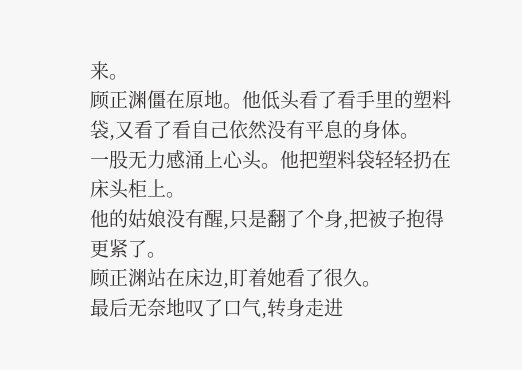来。
顾正渊僵在原地。他低头看了看手里的塑料袋,又看了看自己依然没有平息的身体。
一股无力感涌上心头。他把塑料袋轻轻扔在床头柜上。
他的姑娘没有醒,只是翻了个身,把被子抱得更紧了。
顾正渊站在床边,盯着她看了很久。
最后无奈地叹了口气,转身走进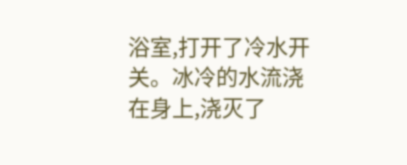浴室,打开了冷水开关。冰冷的水流浇在身上,浇灭了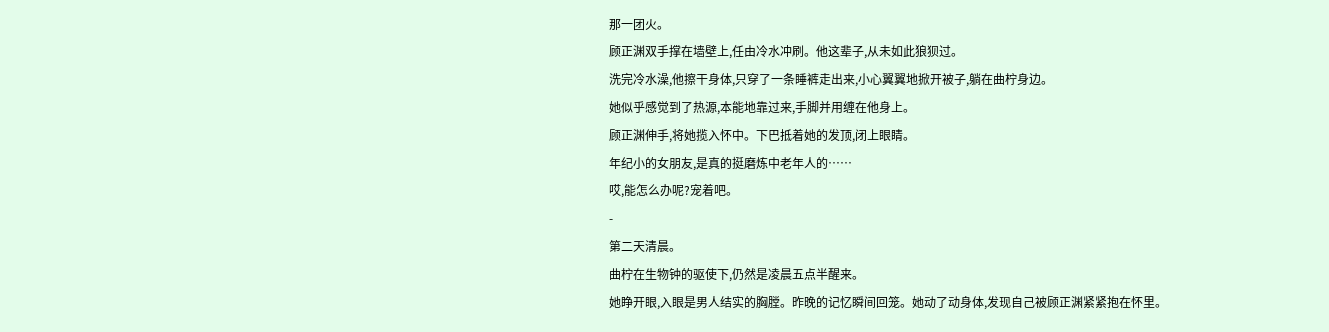那一团火。
顾正渊双手撑在墙壁上,任由冷水冲刷。他这辈子,从未如此狼狈过。
洗完冷水澡,他擦干身体,只穿了一条睡裤走出来,小心翼翼地掀开被子,躺在曲柠身边。
她似乎感觉到了热源,本能地靠过来,手脚并用缠在他身上。
顾正渊伸手,将她揽入怀中。下巴抵着她的发顶,闭上眼睛。
年纪小的女朋友,是真的挺磨炼中老年人的……
哎,能怎么办呢?宠着吧。
-
第二天清晨。
曲柠在生物钟的驱使下,仍然是凌晨五点半醒来。
她睁开眼,入眼是男人结实的胸膛。昨晚的记忆瞬间回笼。她动了动身体,发现自己被顾正渊紧紧抱在怀里。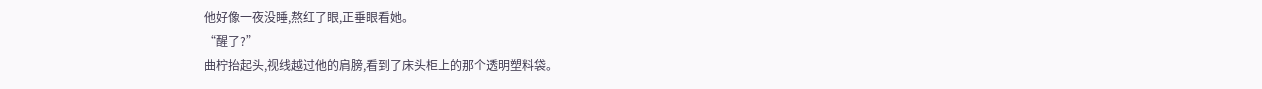他好像一夜没睡,熬红了眼,正垂眼看她。
“醒了?”
曲柠抬起头,视线越过他的肩膀,看到了床头柜上的那个透明塑料袋。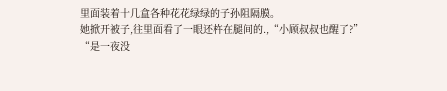里面装着十几盒各种花花绿绿的子孙阻隔膜。
她掀开被子,往里面看了一眼还杵在腿间的.,“小顾叔叔也醒了?”
“是一夜没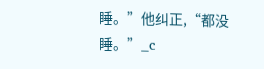睡。”他纠正,“都没睡。”_c